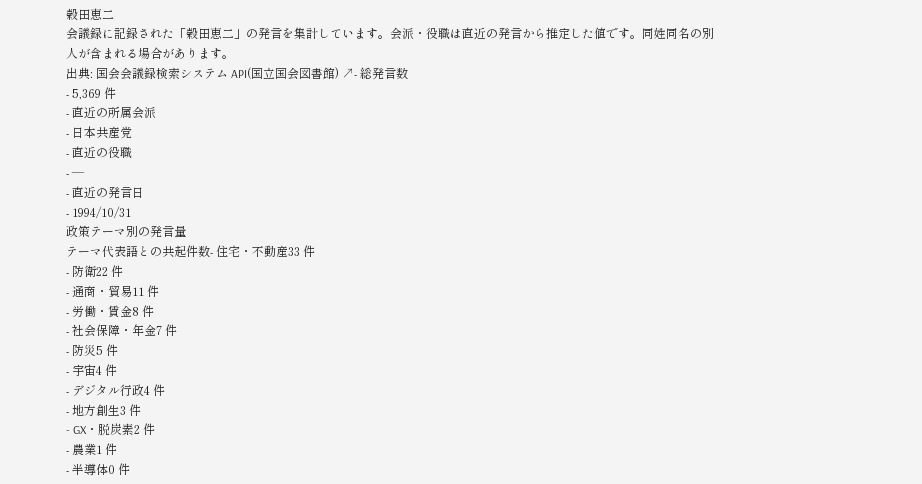穀田恵二
会議録に記録された「穀田恵二」の発言を集計しています。会派・役職は直近の発言から推定した値です。同姓同名の別人が含まれる場合があります。
出典: 国会会議録検索システム API(国立国会図書館) ↗- 総発言数
- 5,369 件
- 直近の所属会派
- 日本共産党
- 直近の役職
- —
- 直近の発言日
- 1994/10/31
政策テーマ別の発言量
テーマ代表語との共起件数- 住宅・不動産33 件
- 防衛22 件
- 通商・貿易11 件
- 労働・賃金8 件
- 社会保障・年金7 件
- 防災5 件
- 宇宙4 件
- デジタル行政4 件
- 地方創生3 件
- GX・脱炭素2 件
- 農業1 件
- 半導体0 件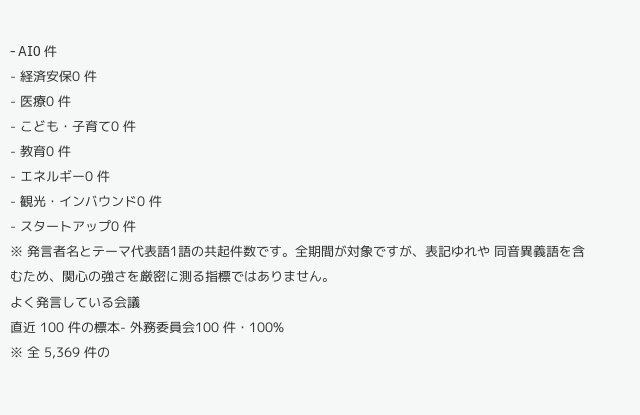- AI0 件
- 経済安保0 件
- 医療0 件
- こども・子育て0 件
- 教育0 件
- エネルギー0 件
- 観光・インバウンド0 件
- スタートアップ0 件
※ 発言者名とテーマ代表語1語の共起件数です。全期間が対象ですが、表記ゆれや 同音異義語を含むため、関心の強さを厳密に測る指標ではありません。
よく発言している会議
直近 100 件の標本- 外務委員会100 件・100%
※ 全 5,369 件の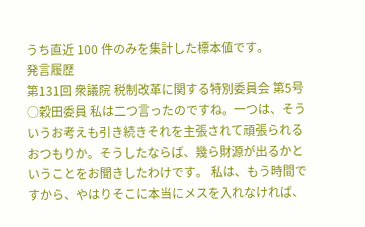うち直近 100 件のみを集計した標本値です。
発言履歴
第131回 衆議院 税制改革に関する特別委員会 第5号
○穀田委員 私は二つ言ったのですね。一つは、そういうお考えも引き続きそれを主張されて頑張られるおつもりか。そうしたならば、幾ら財源が出るかということをお聞きしたわけです。 私は、もう時間ですから、やはりそこに本当にメスを入れなければ、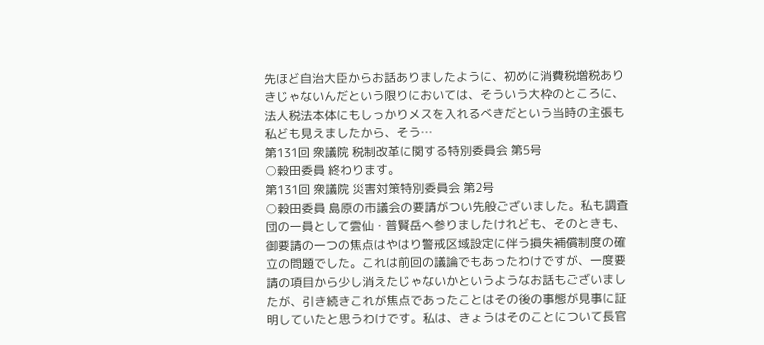先ほど自治大臣からお話ありましたように、初めに消費税増税ありきじゃないんだという限りにおいては、そういう大枠のところに、法人税法本体にもしっかりメスを入れるべきだという当時の主張も私ども見えましたから、そう…
第131回 衆議院 税制改革に関する特別委員会 第5号
○穀田委員 終わります。
第131回 衆議院 災害対策特別委員会 第2号
○穀田委員 島原の市議会の要請がつい先般ございました。私も調査団の一員として雲仙・普賢岳へ参りましたけれども、そのときも、御要請の一つの焦点はやはり警戒区域設定に伴う損失補償制度の確立の問題でした。これは前回の議論でもあったわけですが、一度要請の項目から少し消えたじゃないかというようなお話もございましたが、引き続きこれが焦点であったことはその後の事態が見事に証明していたと思うわけです。私は、きょうはそのことについて長官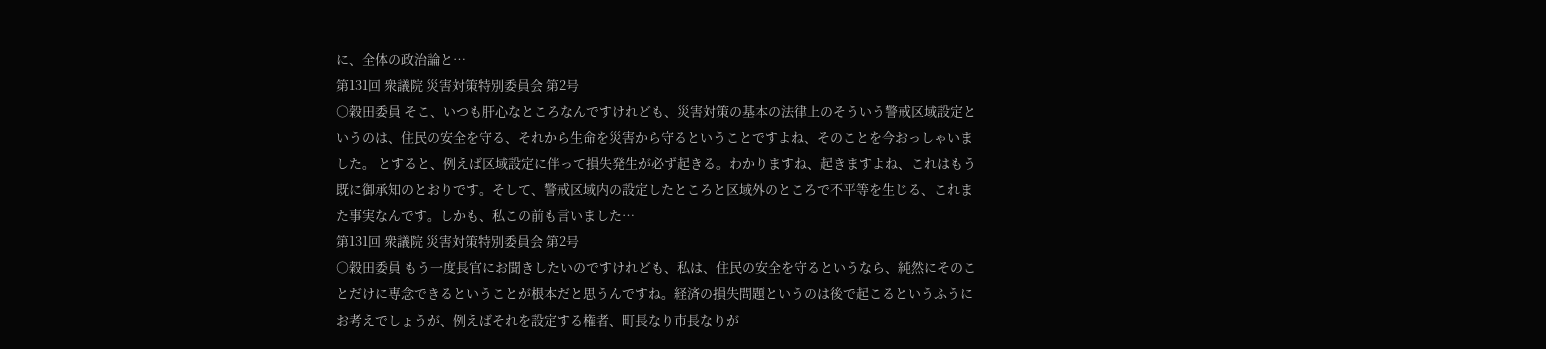に、全体の政治論と…
第131回 衆議院 災害対策特別委員会 第2号
○穀田委員 そこ、いつも肝心なところなんですけれども、災害対策の基本の法律上のそういう警戒区域設定というのは、住民の安全を守る、それから生命を災害から守るということですよね、そのことを今おっしゃいました。 とすると、例えば区域設定に伴って損失発生が必ず起きる。わかりますね、起きますよね、これはもう既に御承知のとおりです。そして、警戒区域内の設定したところと区域外のところで不平等を生じる、これまた事実なんです。しかも、私この前も言いました…
第131回 衆議院 災害対策特別委員会 第2号
○穀田委員 もう一度長官にお聞きしたいのですけれども、私は、住民の安全を守るというなら、純然にそのことだけに専念できるということが根本だと思うんですね。経済の損失問題というのは後で起こるというふうにお考えでしょうが、例えばそれを設定する権者、町長なり市長なりが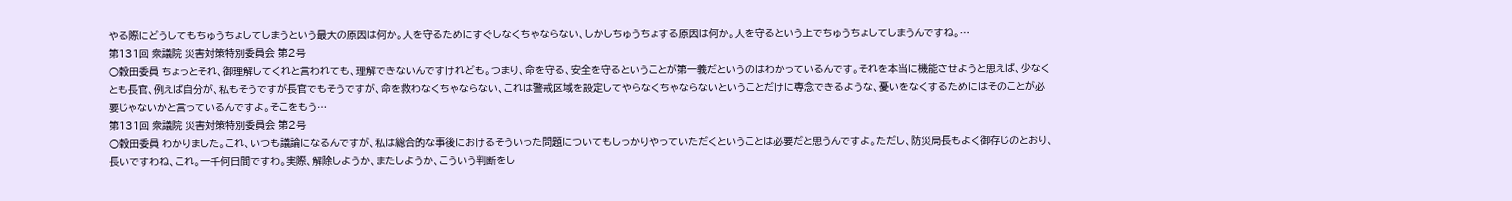やる際にどうしてもちゅうちょしてしまうという最大の原因は何か。人を守るためにすぐしなくちゃならない、しかしちゅうちょする原因は何か。人を守るという上でちゅうちょしてしまうんですね。…
第131回 衆議院 災害対策特別委員会 第2号
○穀田委員 ちょっとそれ、御理解してくれと言われても、理解できないんですけれども。つまり、命を守る、安全を守るということが第一義だというのはわかっているんです。それを本当に機能させようと思えば、少なくとも長官、例えば自分が、私もそうですが長官でもそうですが、命を救わなくちゃならない、これは警戒区域を設定してやらなくちゃならないということだけに専念できるような、憂いをなくするためにはそのことが必要じゃないかと言っているんですよ。そこをもう…
第131回 衆議院 災害対策特別委員会 第2号
○穀田委員 わかりました。これ、いつも議論になるんですが、私は総合的な事後におけるそういった問題についてもしっかりやっていただくということは必要だと思うんですよ。ただし、防災局長もよく御存じのとおり、長いですわね、これ。一千何日間ですわ。実際、解除しようか、またしようか、こういう判断をし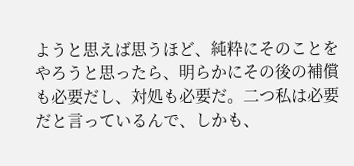ようと思えば思うほど、純粋にそのことをやろうと思ったら、明らかにその後の補償も必要だし、対処も必要だ。二つ私は必要だと言っているんで、しかも、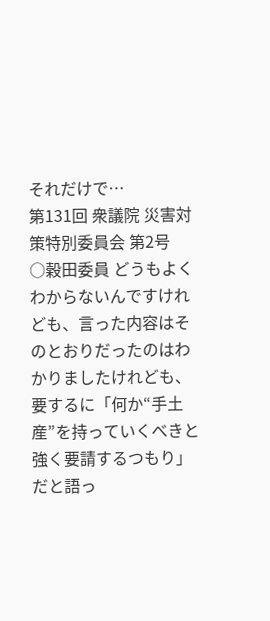それだけで…
第131回 衆議院 災害対策特別委員会 第2号
○穀田委員 どうもよくわからないんですけれども、言った内容はそのとおりだったのはわかりましたけれども、要するに「何か“手土産”を持っていくべきと強く要請するつもり」だと語っ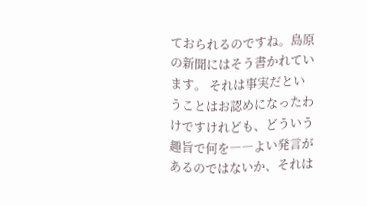ておられるのですね。島原の新聞にはそう書かれています。 それは事実だということはお認めになったわけですけれども、どういう趣旨で何を――よい発言があるのではないか、それは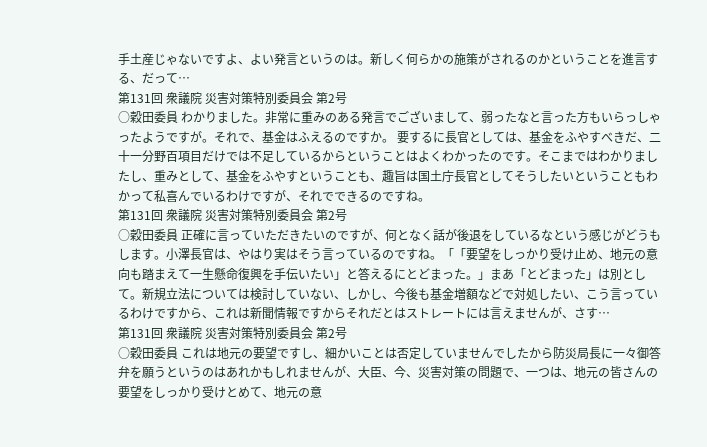手土産じゃないですよ、よい発言というのは。新しく何らかの施策がされるのかということを進言する、だって…
第131回 衆議院 災害対策特別委員会 第2号
○穀田委員 わかりました。非常に重みのある発言でございまして、弱ったなと言った方もいらっしゃったようですが。それで、基金はふえるのですか。 要するに長官としては、基金をふやすべきだ、二十一分野百項目だけでは不足しているからということはよくわかったのです。そこまではわかりましたし、重みとして、基金をふやすということも、趣旨は国土庁長官としてそうしたいということもわかって私喜んでいるわけですが、それでできるのですね。
第131回 衆議院 災害対策特別委員会 第2号
○穀田委員 正確に言っていただきたいのですが、何となく話が後退をしているなという感じがどうもします。小澤長官は、やはり実はそう言っているのですね。「「要望をしっかり受け止め、地元の意向も踏まえて一生懸命復興を手伝いたい」と答えるにとどまった。」まあ「とどまった」は別として。新規立法については検討していない、しかし、今後も基金増額などで対処したい、こう言っているわけですから、これは新聞情報ですからそれだとはストレートには言えませんが、さす…
第131回 衆議院 災害対策特別委員会 第2号
○穀田委員 これは地元の要望ですし、細かいことは否定していませんでしたから防災局長に一々御答弁を願うというのはあれかもしれませんが、大臣、今、災害対策の問題で、一つは、地元の皆さんの要望をしっかり受けとめて、地元の意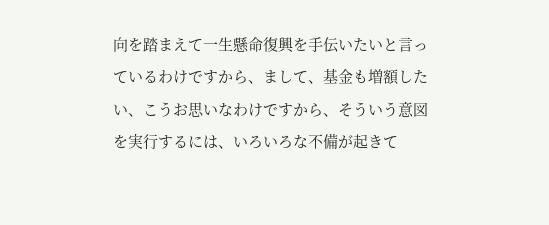向を踏まえて一生懸命復興を手伝いたいと言っているわけですから、まして、基金も増額したい、こうお思いなわけですから、そういう意図を実行するには、いろいろな不備が起きて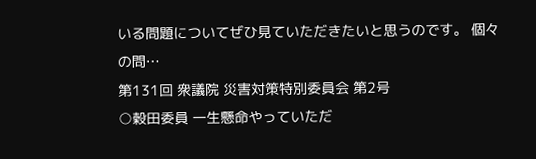いる問題についてぜひ見ていただきたいと思うのです。 個々の問…
第131回 衆議院 災害対策特別委員会 第2号
○穀田委員 一生懸命やっていただ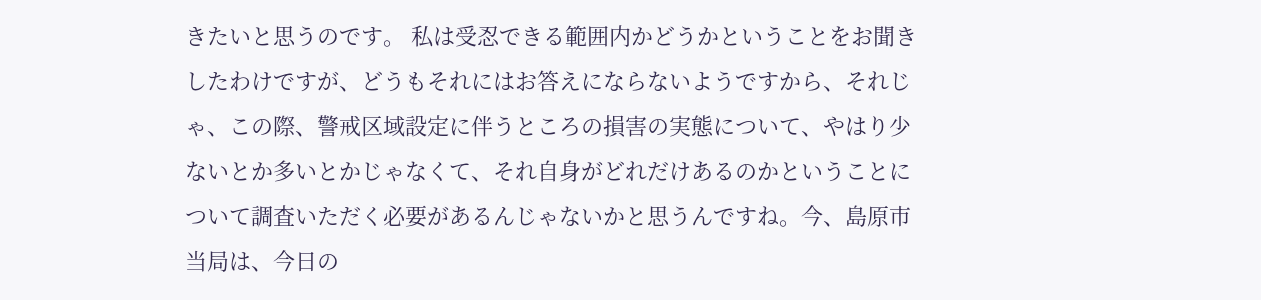きたいと思うのです。 私は受忍できる範囲内かどうかということをお聞きしたわけですが、どうもそれにはお答えにならないようですから、それじゃ、この際、警戒区域設定に伴うところの損害の実態について、やはり少ないとか多いとかじゃなくて、それ自身がどれだけあるのかということについて調査いただく必要があるんじゃないかと思うんですね。今、島原市当局は、今日の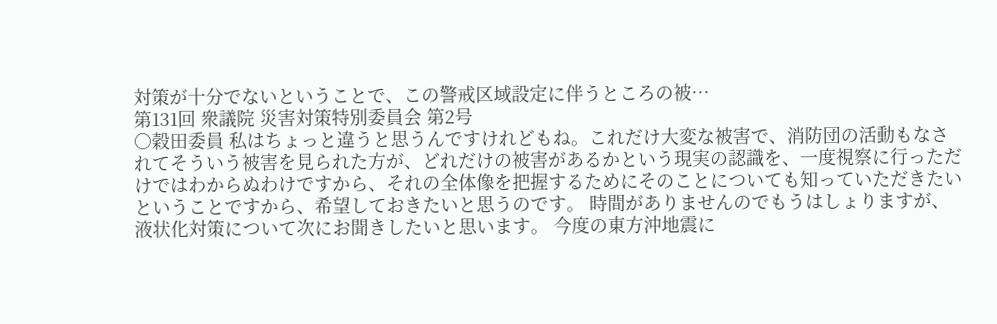対策が十分でないということで、この警戒区域設定に伴うところの被…
第131回 衆議院 災害対策特別委員会 第2号
○穀田委員 私はちょっと違うと思うんですけれどもね。これだけ大変な被害で、消防団の活動もなされてそういう被害を見られた方が、どれだけの被害があるかという現実の認識を、一度視察に行っただけではわからぬわけですから、それの全体像を把握するためにそのことについても知っていただきたいということですから、希望しておきたいと思うのです。 時間がありませんのでもうはしょりますが、液状化対策について次にお聞きしたいと思います。 今度の東方沖地震に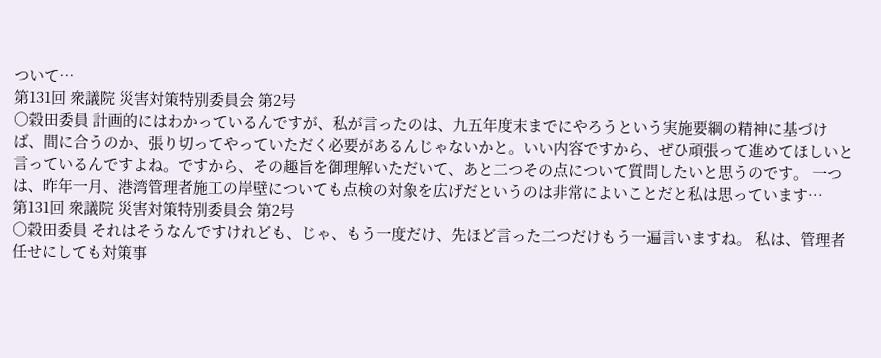ついて…
第131回 衆議院 災害対策特別委員会 第2号
○穀田委員 計画的にはわかっているんですが、私が言ったのは、九五年度末までにやろうという実施要綱の精神に基づけば、間に合うのか、張り切ってやっていただく必要があるんじゃないかと。いい内容ですから、ぜひ頑張って進めてほしいと言っているんですよね。ですから、その趣旨を御理解いただいて、あと二つその点について質問したいと思うのです。 一つは、昨年一月、港湾管理者施工の岸壁についても点検の対象を広げだというのは非常によいことだと私は思っています…
第131回 衆議院 災害対策特別委員会 第2号
○穀田委員 それはそうなんですけれども、じゃ、もう一度だけ、先ほど言った二つだけもう一遍言いますね。 私は、管理者任せにしても対策事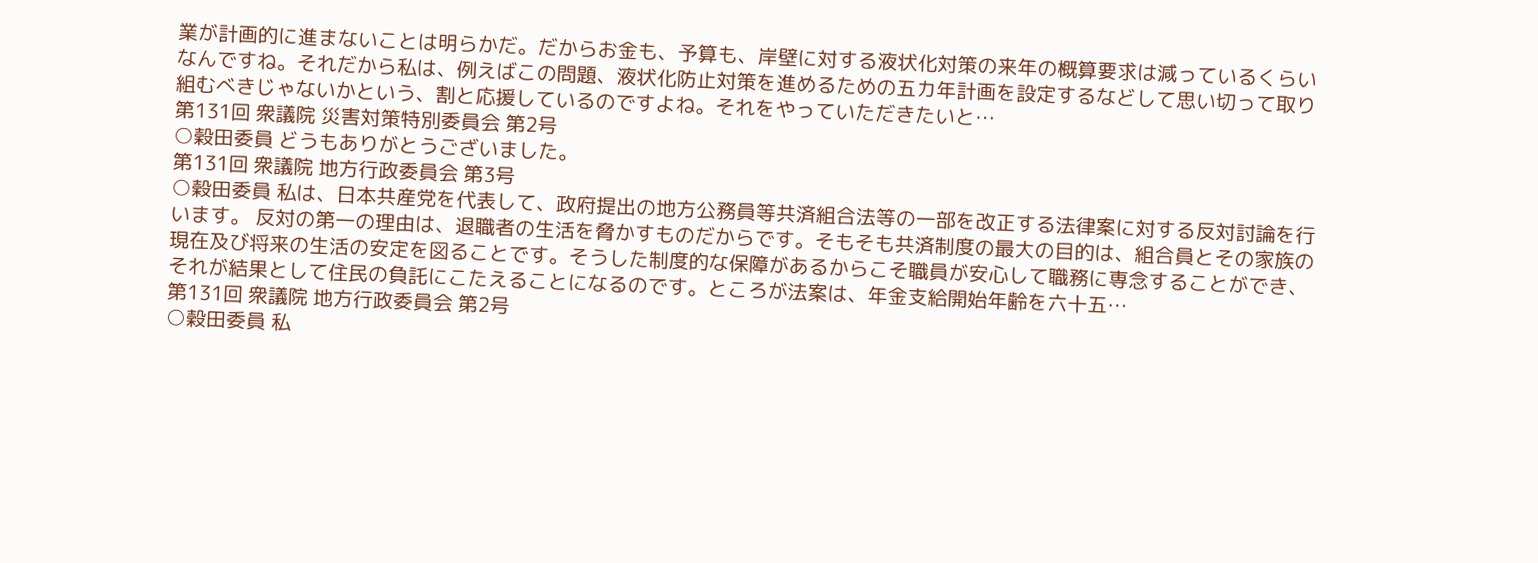業が計画的に進まないことは明らかだ。だからお金も、予算も、岸壁に対する液状化対策の来年の概算要求は減っているくらいなんですね。それだから私は、例えばこの問題、液状化防止対策を進めるための五カ年計画を設定するなどして思い切って取り組むべきじゃないかという、割と応援しているのですよね。それをやっていただきたいと…
第131回 衆議院 災害対策特別委員会 第2号
○穀田委員 どうもありがとうございました。
第131回 衆議院 地方行政委員会 第3号
○穀田委員 私は、日本共産党を代表して、政府提出の地方公務員等共済組合法等の一部を改正する法律案に対する反対討論を行います。 反対の第一の理由は、退職者の生活を脅かすものだからです。そもそも共済制度の最大の目的は、組合員とその家族の現在及び将来の生活の安定を図ることです。そうした制度的な保障があるからこそ職員が安心して職務に専念することができ、それが結果として住民の負託にこたえることになるのです。ところが法案は、年金支給開始年齢を六十五…
第131回 衆議院 地方行政委員会 第2号
○穀田委員 私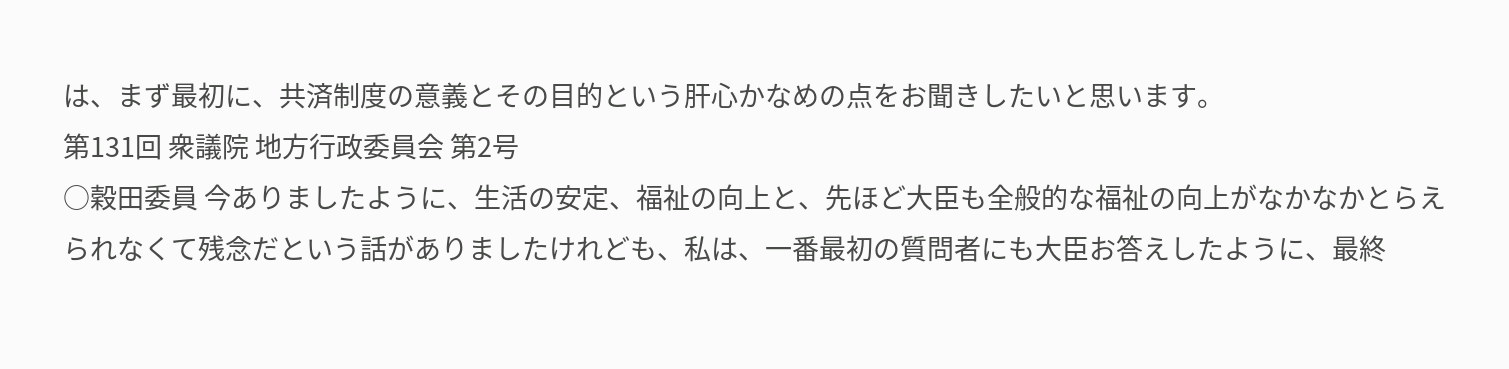は、まず最初に、共済制度の意義とその目的という肝心かなめの点をお聞きしたいと思います。
第131回 衆議院 地方行政委員会 第2号
○穀田委員 今ありましたように、生活の安定、福祉の向上と、先ほど大臣も全般的な福祉の向上がなかなかとらえられなくて残念だという話がありましたけれども、私は、一番最初の質問者にも大臣お答えしたように、最終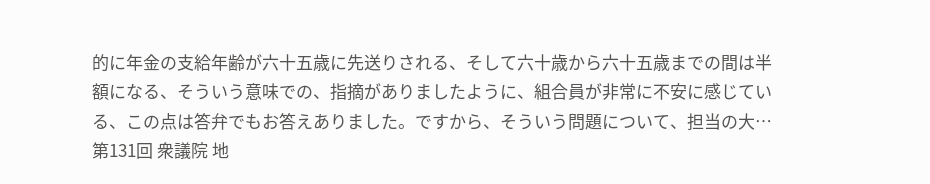的に年金の支給年齢が六十五歳に先送りされる、そして六十歳から六十五歳までの間は半額になる、そういう意味での、指摘がありましたように、組合員が非常に不安に感じている、この点は答弁でもお答えありました。ですから、そういう問題について、担当の大…
第131回 衆議院 地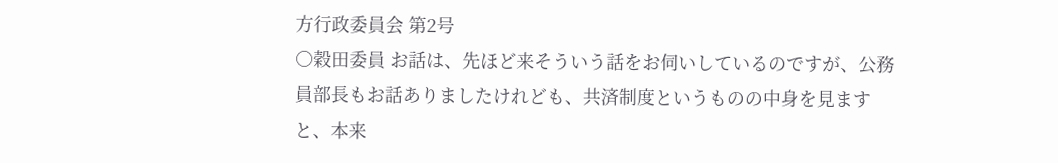方行政委員会 第2号
○穀田委員 お話は、先ほど来そういう話をお伺いしているのですが、公務員部長もお話ありましたけれども、共済制度というものの中身を見ますと、本来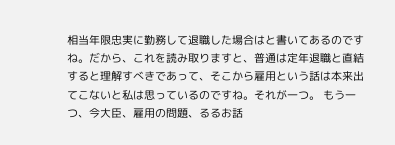相当年限忠実に勤務して退職した場合はと書いてあるのですね。だから、これを読み取りますと、普通は定年退職と直結すると理解すべきであって、そこから雇用という話は本来出てこないと私は思っているのですね。それが一つ。 もう一つ、今大臣、雇用の問題、るるお話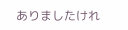ありましたけれ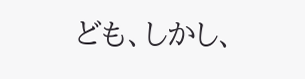ども、しかし、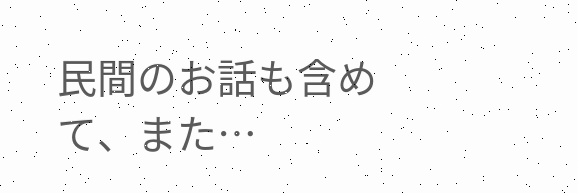民間のお話も含めて、また…